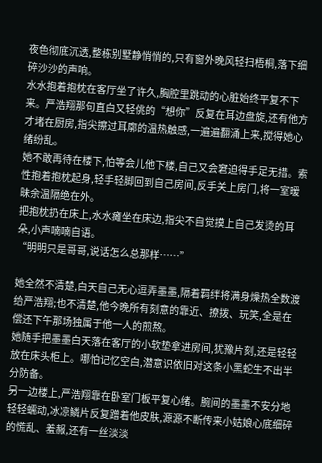夜色彻底沉透,整栋别墅静悄悄的,只有窗外晚风轻扫梧桐,落下细碎沙沙的声响。
水水抱着抱枕在客厅坐了许久,胸腔里跳动的心脏始终平复不下来。严浩翔那句直白又轻佻的“想你”反复在耳边盘旋,还有他方才堵在厨房,指尖擦过耳廓的温热触感,一遍遍翻涌上来,搅得她心绪纷乱。
她不敢再待在楼下,怕等会儿他下楼,自己又会窘迫得手足无措。索性抱着抱枕起身,轻手轻脚回到自己房间,反手关上房门,将一室暧昧余温隔绝在外。
把抱枕扔在床上,水水瘫坐在床边,指尖不自觉摸上自己发烫的耳朵,小声喃喃自语。
“明明只是哥哥,说话怎么总那样……”

她全然不清楚,白天自己无心逗弄墨墨,隔着羁绊将满身燥热全数渡给严浩翔;也不清楚,他今晚所有刻意的靠近、撩拨、玩笑,全是在偿还下午那场独属于他一人的煎熬。
她随手把墨墨白天落在客厅的小软垫拿进房间,犹豫片刻,还是轻轻放在床头柜上。哪怕记忆空白,潜意识依旧对这条小黑蛇生不出半分防备。
另一边楼上,严浩翔靠在卧室门板平复心绪。腕间的墨墨不安分地轻轻蠕动,冰凉鳞片反复蹭着他皮肤,源源不断传来小姑娘心底细碎的慌乱、羞赧,还有一丝淡淡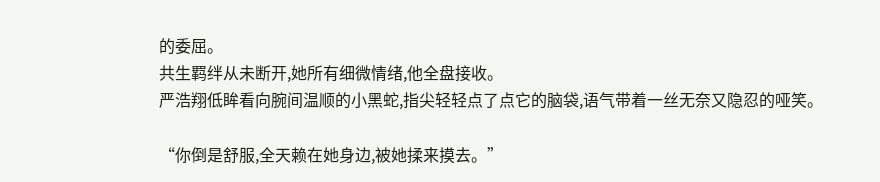的委屈。
共生羁绊从未断开,她所有细微情绪,他全盘接收。
严浩翔低眸看向腕间温顺的小黑蛇,指尖轻轻点了点它的脑袋,语气带着一丝无奈又隐忍的哑笑。

“你倒是舒服,全天赖在她身边,被她揉来摸去。”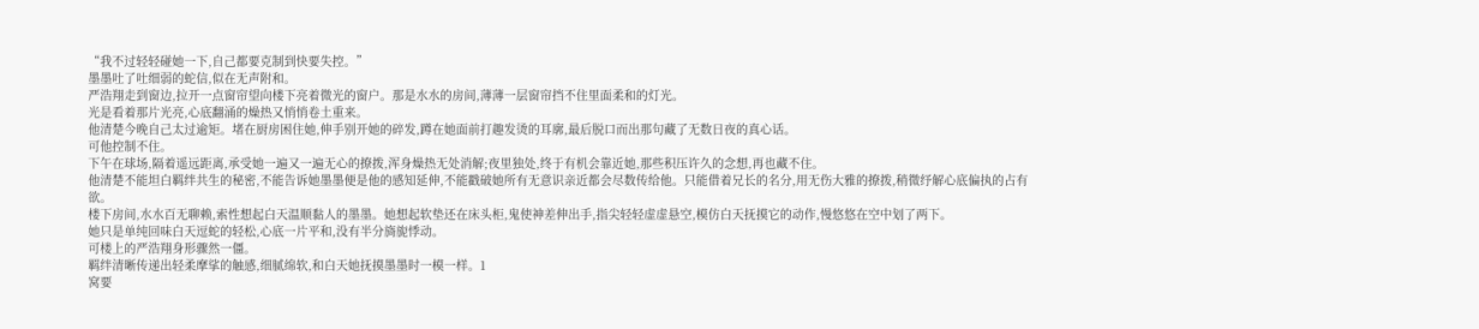“我不过轻轻碰她一下,自己都要克制到快要失控。”
墨墨吐了吐细弱的蛇信,似在无声附和。
严浩翔走到窗边,拉开一点窗帘望向楼下亮着微光的窗户。那是水水的房间,薄薄一层窗帘挡不住里面柔和的灯光。
光是看着那片光亮,心底翻涌的燥热又悄悄卷土重来。
他清楚今晚自己太过逾矩。堵在厨房困住她,伸手别开她的碎发,蹲在她面前打趣发烫的耳廓,最后脱口而出那句藏了无数日夜的真心话。
可他控制不住。
下午在球场,隔着遥远距离,承受她一遍又一遍无心的撩拨,浑身燥热无处消解;夜里独处,终于有机会靠近她,那些积压许久的念想,再也藏不住。
他清楚不能坦白羁绊共生的秘密,不能告诉她墨墨便是他的感知延伸,不能戳破她所有无意识亲近都会尽数传给他。只能借着兄长的名分,用无伤大雅的撩拨,稍微纾解心底偏执的占有欲。
楼下房间,水水百无聊赖,索性想起白天温顺黏人的墨墨。她想起软垫还在床头柜,鬼使神差伸出手,指尖轻轻虚虚悬空,模仿白天抚摸它的动作,慢悠悠在空中划了两下。
她只是单纯回味白天逗蛇的轻松,心底一片平和,没有半分旖旎悸动。
可楼上的严浩翔身形骤然一僵。
羁绊清晰传递出轻柔摩挲的触感,细腻绵软,和白天她抚摸墨墨时一模一样。1
窝要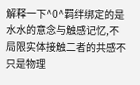解释一下^0^羁绊绑定的是水水的意念与触感记忆,不局限实体接触二者的共感不只是物理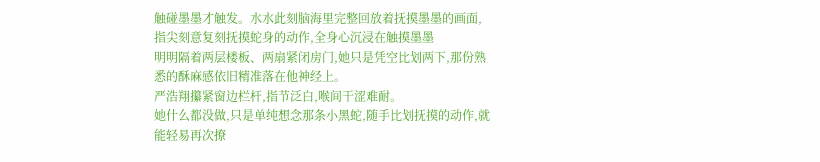触碰墨墨才触发。水水此刻脑海里完整回放着抚摸墨墨的画面,指尖刻意复刻抚摸蛇身的动作,全身心沉浸在触摸墨墨
明明隔着两层楼板、两扇紧闭房门,她只是凭空比划两下,那份熟悉的酥麻感依旧精准落在他神经上。
严浩翔攥紧窗边栏杆,指节泛白,喉间干涩难耐。
她什么都没做,只是单纯想念那条小黑蛇,随手比划抚摸的动作,就能轻易再次撩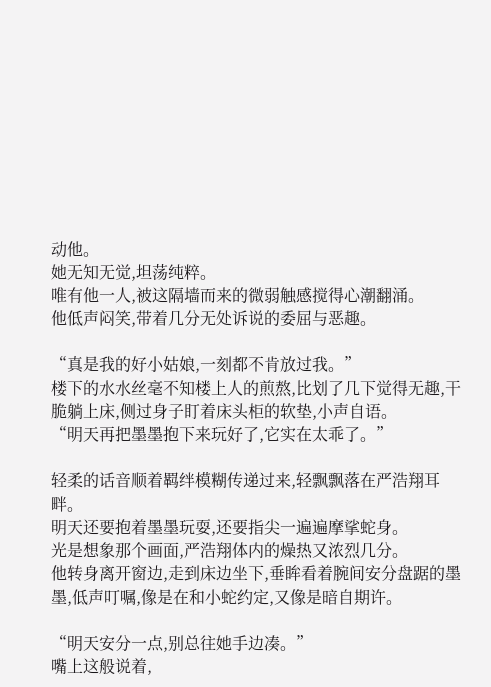动他。
她无知无觉,坦荡纯粹。
唯有他一人,被这隔墙而来的微弱触感搅得心潮翻涌。
他低声闷笑,带着几分无处诉说的委屈与恶趣。

“真是我的好小姑娘,一刻都不肯放过我。”
楼下的水水丝毫不知楼上人的煎熬,比划了几下觉得无趣,干脆躺上床,侧过身子盯着床头柜的软垫,小声自语。
“明天再把墨墨抱下来玩好了,它实在太乖了。”

轻柔的话音顺着羁绊模糊传递过来,轻飘飘落在严浩翔耳畔。
明天还要抱着墨墨玩耍,还要指尖一遍遍摩挲蛇身。
光是想象那个画面,严浩翔体内的燥热又浓烈几分。
他转身离开窗边,走到床边坐下,垂眸看着腕间安分盘踞的墨墨,低声叮嘱,像是在和小蛇约定,又像是暗自期许。

“明天安分一点,别总往她手边凑。”
嘴上这般说着,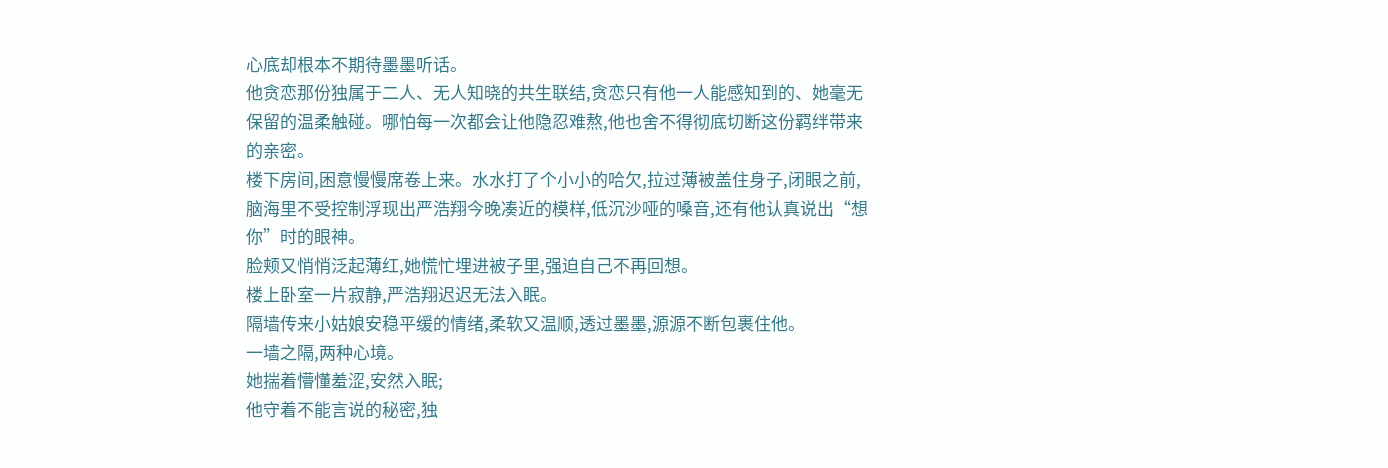心底却根本不期待墨墨听话。
他贪恋那份独属于二人、无人知晓的共生联结,贪恋只有他一人能感知到的、她毫无保留的温柔触碰。哪怕每一次都会让他隐忍难熬,他也舍不得彻底切断这份羁绊带来的亲密。
楼下房间,困意慢慢席卷上来。水水打了个小小的哈欠,拉过薄被盖住身子,闭眼之前,脑海里不受控制浮现出严浩翔今晚凑近的模样,低沉沙哑的嗓音,还有他认真说出“想你”时的眼神。
脸颊又悄悄泛起薄红,她慌忙埋进被子里,强迫自己不再回想。
楼上卧室一片寂静,严浩翔迟迟无法入眠。
隔墙传来小姑娘安稳平缓的情绪,柔软又温顺,透过墨墨,源源不断包裹住他。
一墙之隔,两种心境。
她揣着懵懂羞涩,安然入眠;
他守着不能言说的秘密,独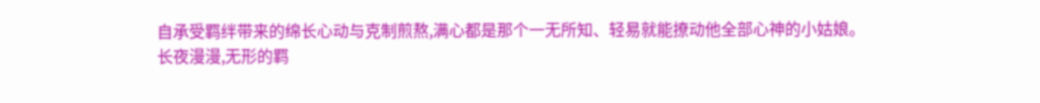自承受羁绊带来的绵长心动与克制煎熬,满心都是那个一无所知、轻易就能撩动他全部心神的小姑娘。
长夜漫漫,无形的羁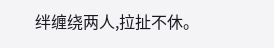绊缠绕两人,拉扯不休。